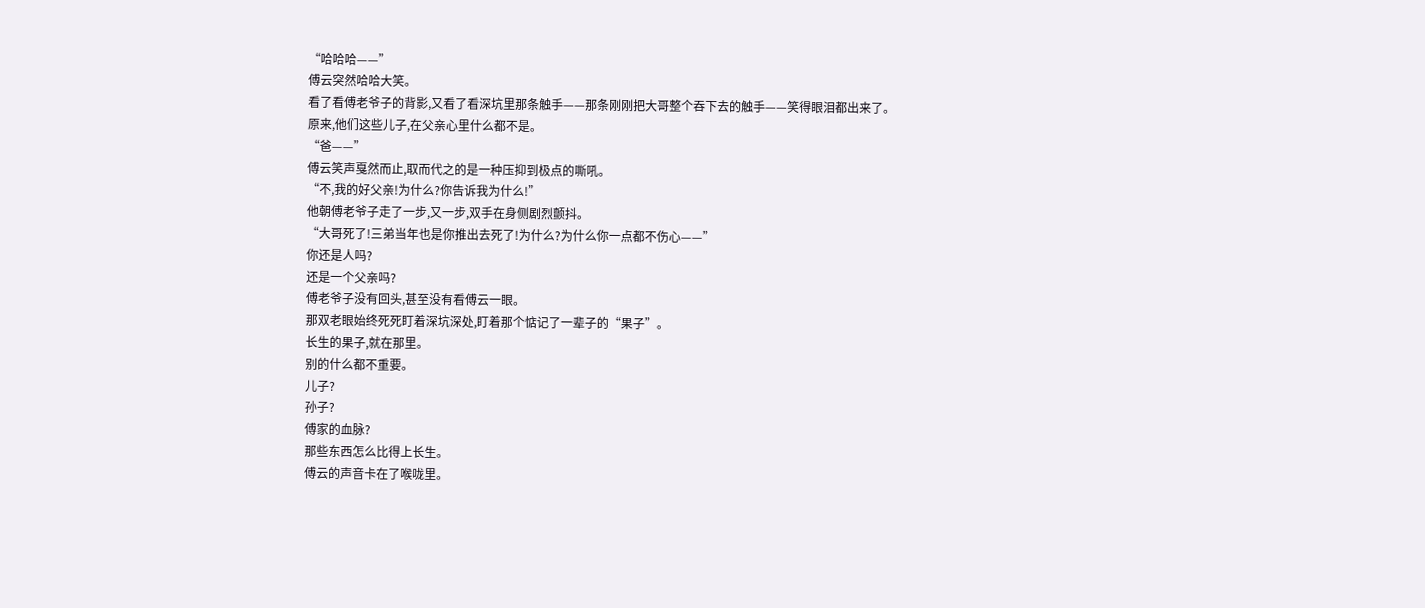“哈哈哈——”
傅云突然哈哈大笑。
看了看傅老爷子的背影,又看了看深坑里那条触手——那条刚刚把大哥整个吞下去的触手——笑得眼泪都出来了。
原来,他们这些儿子,在父亲心里什么都不是。
“爸——”
傅云笑声戛然而止,取而代之的是一种压抑到极点的嘶吼。
“不,我的好父亲!为什么?你告诉我为什么!”
他朝傅老爷子走了一步,又一步,双手在身侧剧烈颤抖。
“大哥死了!三弟当年也是你推出去死了!为什么?为什么你一点都不伤心——”
你还是人吗?
还是一个父亲吗?
傅老爷子没有回头,甚至没有看傅云一眼。
那双老眼始终死死盯着深坑深处,盯着那个惦记了一辈子的“果子”。
长生的果子,就在那里。
别的什么都不重要。
儿子?
孙子?
傅家的血脉?
那些东西怎么比得上长生。
傅云的声音卡在了喉咙里。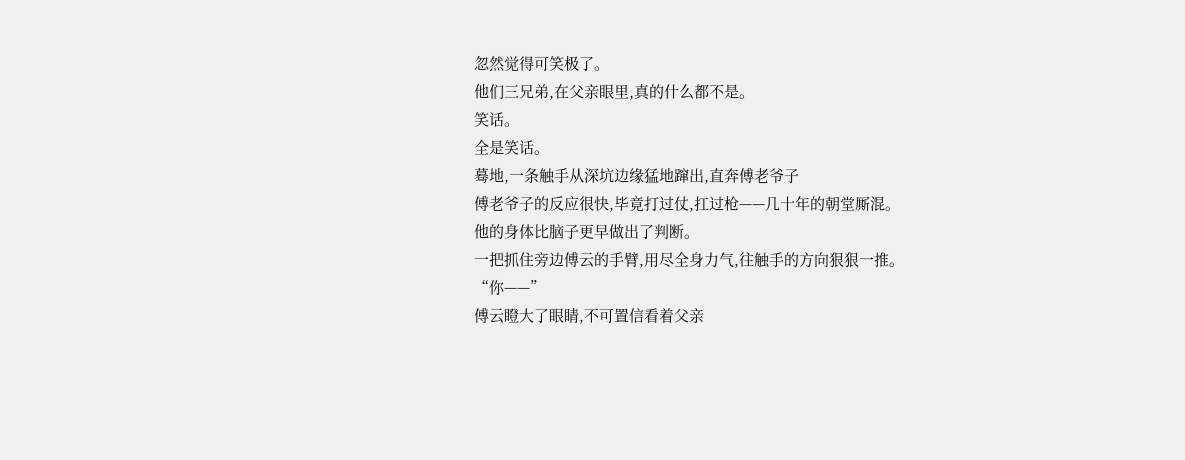忽然觉得可笑极了。
他们三兄弟,在父亲眼里,真的什么都不是。
笑话。
全是笑话。
蓦地,一条触手从深坑边缘猛地蹿出,直奔傅老爷子
傅老爷子的反应很快,毕竟打过仗,扛过枪——几十年的朝堂厮混。
他的身体比脑子更早做出了判断。
一把抓住旁边傅云的手臂,用尽全身力气,往触手的方向狠狠一推。
“你——”
傅云瞪大了眼睛,不可置信看着父亲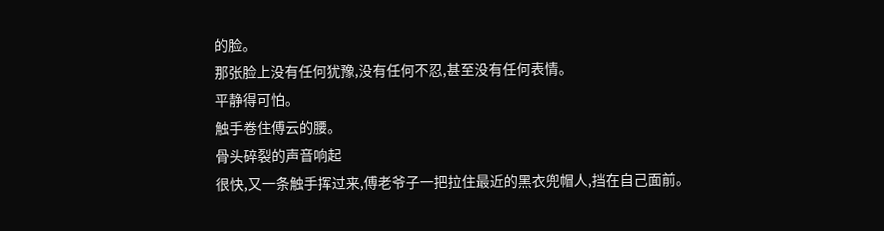的脸。
那张脸上没有任何犹豫,没有任何不忍,甚至没有任何表情。
平静得可怕。
触手卷住傅云的腰。
骨头碎裂的声音响起
很快,又一条触手挥过来,傅老爷子一把拉住最近的黑衣兜帽人,挡在自己面前。